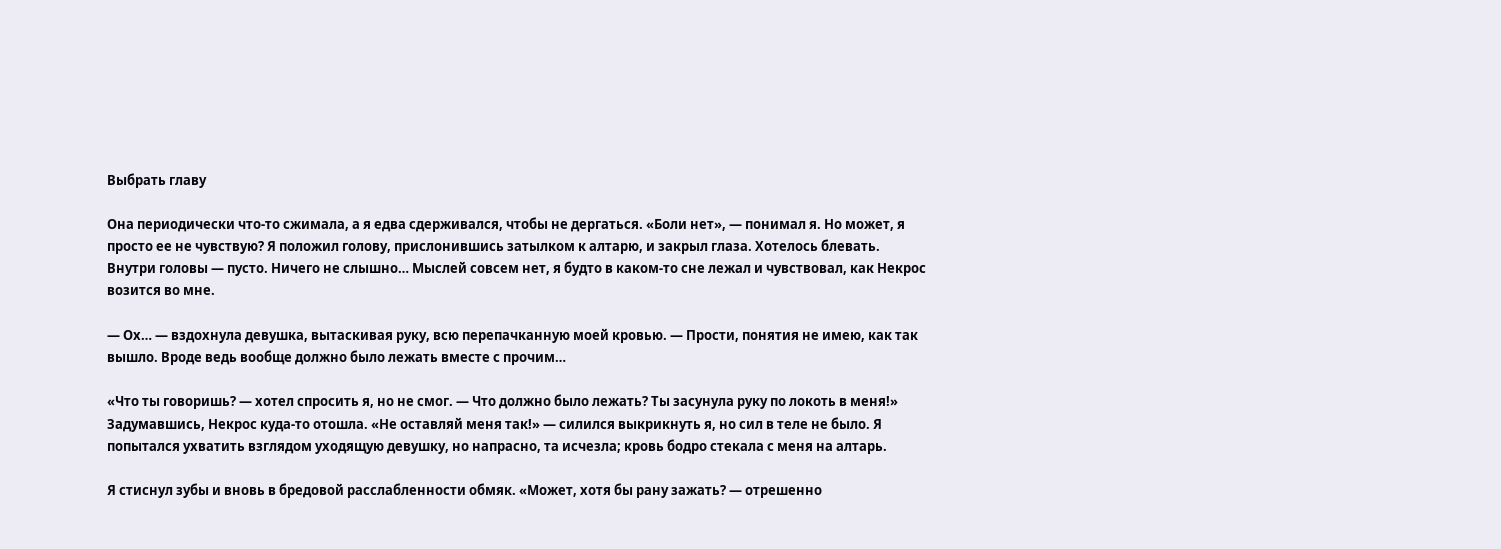Выбрать главу

Она периодически что-то сжимала, а я едва сдерживался, чтобы не дергаться. «Боли нет», — понимал я. Но может, я просто ее не чувствую? Я положил голову, прислонившись затылком к алтарю, и закрыл глаза. Хотелось блевать. Внутри головы — пусто. Ничего не слышно… Мыслей совсем нет, я будто в каком-то сне лежал и чувствовал, как Некрос возится во мне.

— Ох… — вздохнула девушка, вытаскивая руку, всю перепачканную моей кровью. — Прости, понятия не имею, как так вышло. Вроде ведь вообще должно было лежать вместе с прочим…

«Что ты говоришь? — хотел спросить я, но не смог. — Что должно было лежать? Ты засунула руку по локоть в меня!» Задумавшись, Некрос куда-то отошла. «Не оставляй меня так!» — силился выкрикнуть я, но сил в теле не было. Я попытался ухватить взглядом уходящую девушку, но напрасно, та исчезла; кровь бодро стекала с меня на алтарь.

Я стиснул зубы и вновь в бредовой расслабленности обмяк. «Может, хотя бы рану зажать? — отрешенно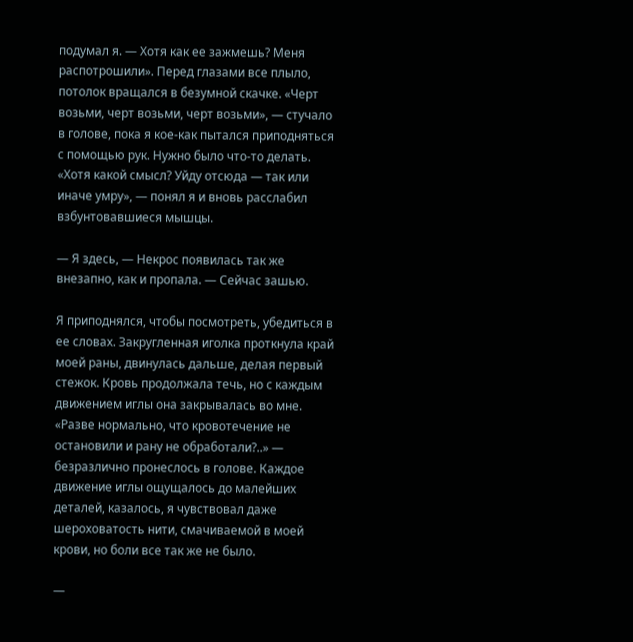подумал я. — Хотя как ее зажмешь? Меня распотрошили». Перед глазами все плыло, потолок вращался в безумной скачке. «Черт возьми, черт возьми, черт возьми», — стучало в голове, пока я кое-как пытался приподняться с помощью рук. Нужно было что-то делать. «Хотя какой смысл? Уйду отсюда — так или иначе умру», — понял я и вновь расслабил взбунтовавшиеся мышцы.

— Я здесь, — Некрос появилась так же внезапно, как и пропала. — Сейчас зашью.

Я приподнялся, чтобы посмотреть, убедиться в ее словах. Закругленная иголка проткнула край моей раны, двинулась дальше, делая первый стежок. Кровь продолжала течь, но с каждым движением иглы она закрывалась во мне. «Разве нормально, что кровотечение не остановили и рану не обработали?..» — безразлично пронеслось в голове. Каждое движение иглы ощущалось до малейших деталей, казалось, я чувствовал даже шероховатость нити, смачиваемой в моей крови, но боли все так же не было.

—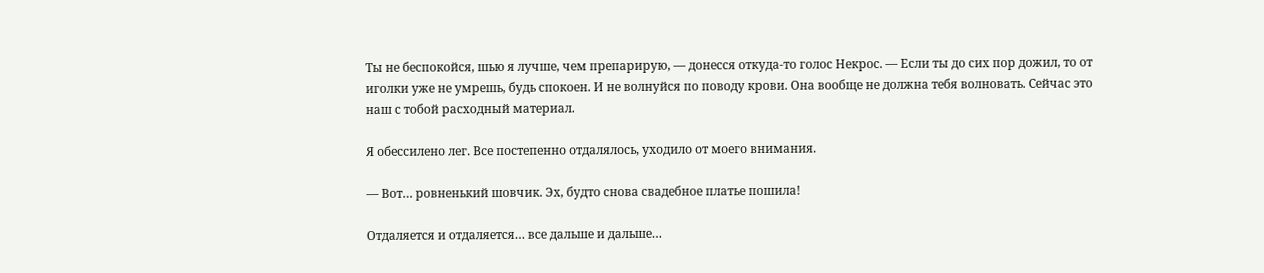Ты не беспокойся, шью я лучше, чем препарирую, — донесся откуда-то голос Некрос. — Если ты до сих пор дожил, то от иголки уже не умрешь, будь спокоен. И не волнуйся по поводу крови. Она вообще не должна тебя волновать. Сейчас это наш с тобой расходный материал.

Я обессилено лег. Все постепенно отдалялось, уходило от моего внимания.

— Вот… ровненький шовчик. Эх, будто снова свадебное платье пошила!

Отдаляется и отдаляется… все дальше и дальше…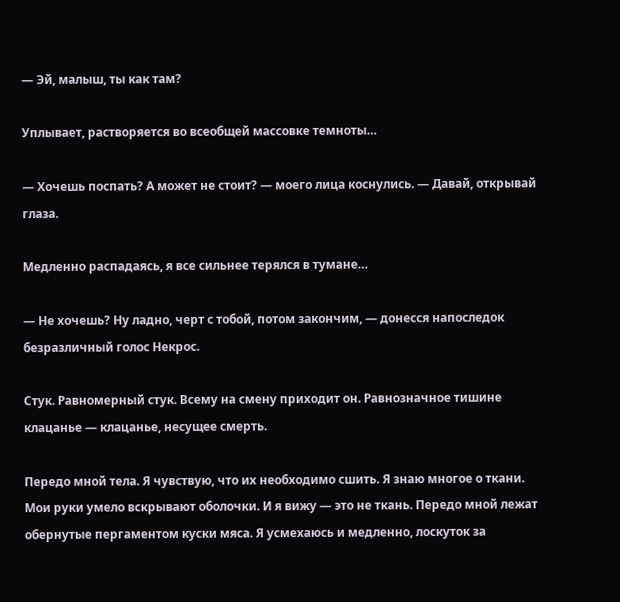— Эй, малыш, ты как там?

Уплывает, растворяется во всеобщей массовке темноты…

— Хочешь поспать? А может не стоит? — моего лица коснулись. — Давай, открывай глаза.

Медленно распадаясь, я все сильнее терялся в тумане…

— Не хочешь? Ну ладно, черт с тобой, потом закончим, — донесся напоследок безразличный голос Некрос.

Стук. Равномерный стук. Всему на смену приходит он. Равнозначное тишине клацанье — клацанье, несущее смерть.

Передо мной тела. Я чувствую, что их необходимо сшить. Я знаю многое о ткани. Мои руки умело вскрывают оболочки. И я вижу — это не ткань. Передо мной лежат обернутые пергаментом куски мяса. Я усмехаюсь и медленно, лоскуток за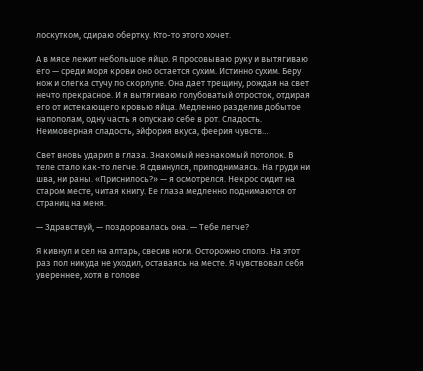лоскутком, сдираю обертку. Кто-то этого хочет.

А в мясе лежит небольшое яйцо. Я просовываю руку и вытягиваю его — среди моря крови оно остается сухим. Истинно сухим. Беру нож и слегка стучу по скорлупе. Она дает трещину, рождая на свет нечто прекрасное. И я вытягиваю голубоватый отросток, отдирая его от истекающего кровью яйца. Медленно разделив добытое напополам, одну часть я опускаю себе в рот. Сладость. Неимоверная сладость, эйфория вкуса, феерия чувств…

Свет вновь ударил в глаза. Знакомый незнакомый потолок. В теле стало как-то легче. Я сдвинулся, приподнимаясь. На груди ни шва, ни раны. «Приснилось?» — я осмотрелся. Некрос сидит на старом месте, читая книгу. Ее глаза медленно поднимаются от страниц на меня.

— Здравствуй, — поздоровалась она. — Тебе легче?

Я кивнул и сел на алтарь, свесив ноги. Осторожно сполз. На этот раз пол никуда не уходил, оставаясь на месте. Я чувствовал себя увереннее, хотя в голове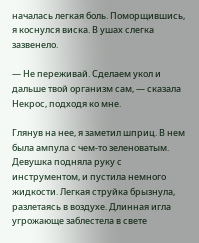началась легкая боль. Поморщившись, я коснулся виска. В ушах слегка зазвенело.

— Не переживай. Сделаем укол и дальше твой организм сам, — сказала Некрос, подходя ко мне.

Глянув на нее, я заметил шприц. В нем была ампула с чем-то зеленоватым. Девушка подняла руку с инструментом, и пустила немного жидкости. Легкая струйка брызнула, разлетаясь в воздухе. Длинная игла угрожающе заблестела в свете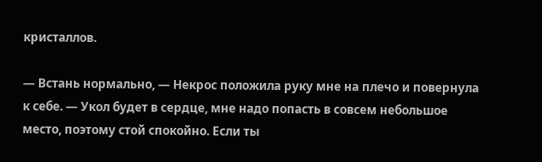кристаллов.

— Встань нормально, — Некрос положила руку мне на плечо и повернула к себе. — Укол будет в сердце, мне надо попасть в совсем небольшое место, поэтому стой спокойно. Если ты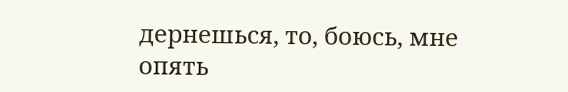дернешься, то, боюсь, мне опять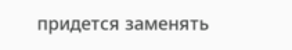придется заменять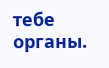тебе органы.